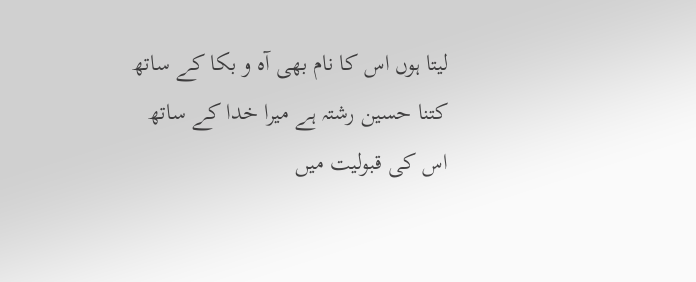لیتا ہوں اس کا نام بھی آہ و بکا کے ساتھ
کتنا حسین رشتہ ہے میرا خدا کے ساتھ
اس کی قبولیت میں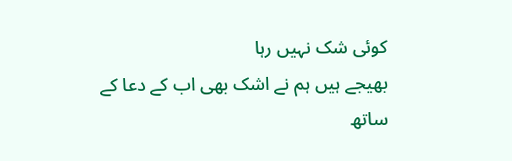کوئی شک نہیں رہا
بھیجے ہیں ہم نے اشک بھی اب کے دعا کے ساتھ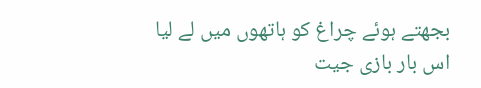بجھتے ہوئے چراغ کو ہاتھوں میں لے لیا
اس بار بازی جیت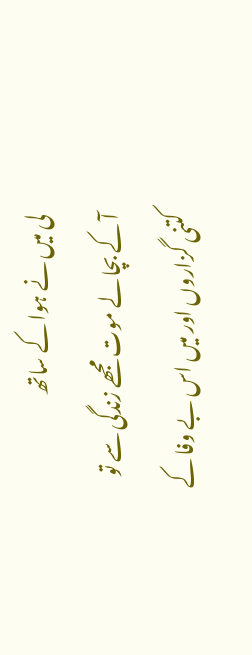لی میں نے ہوا کے ساتھ
آ کے بچا لے موت مجھے زندگی سے تو
کتنی گزاروں اور میں اس بے وفا کے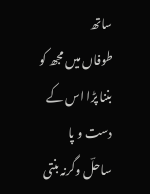ساتھ
طوفاں میں مجھ کو بننا پڑا اس کے دست و پا
ساحلؔ وگرنہ بنتی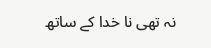نہ تھی نا خدا کے ساتھ